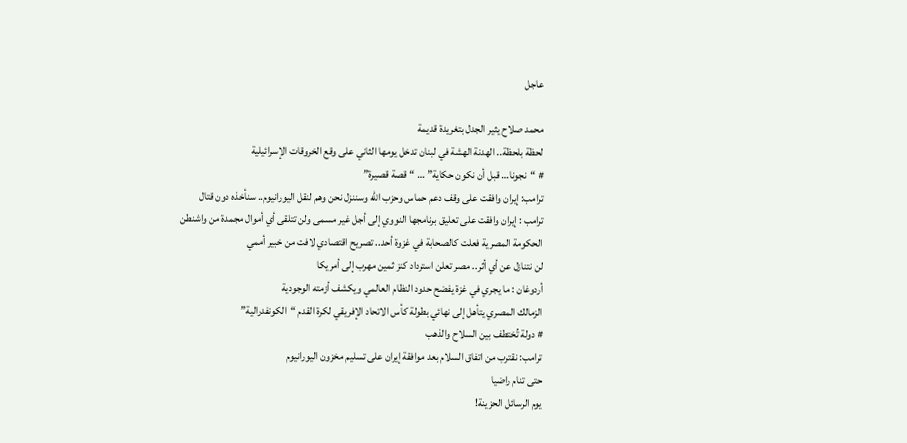عاجل

محمد صلاح يثير الجدل بتغريدة قديمة
لحظة بلحظة.. الهدنة الهشة في لبنان تدخل يومها الثاني على وقع الخروقات الإسرائيلية
# “نجونا… قبل أن نكون حكاية” … “قصة قصيرة”
ترامب: إيران وافقت على وقف دعم حماس وحزب الله وسننزل نحن وهم لنقل اليورانيوم.. سنأخذه دون قتال
ترامب : إيران وافقت على تعليق برنامجها النووي إلى أجل غير مسمى ولن تتلقى أي أموال مجمدة من واشنطن
الحكومة المصرية فعلت كالصحابة في غزوة أحد.. تصريح اقتصادي لافت من خبير أممي
لن نتنازل عن أي أثر.. مصر تعلن استرداد كنز ثمين مهرب إلى أمريكا
أردوغان : ما يجري في غزة يفضح حدود النظام العالمي ويكشف أزمته الوجودية
الزمالك المصري يتأهل إلى نهائي بطولة كأس الاتحاد الإفريقي لكرة القدم “الكونفدرالية”
# دولة تُختطف بين السلاح والذهب
ترامب: نقترب من اتفاق السلام بعد موافقة إيران على تسليم مخزون اليورانيوم
حتى تنام راضيا
يوم الرسائل الحزينة!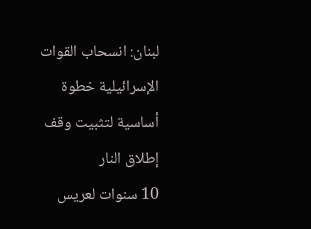لبنان: انسحاب القوات الإسرائيلية خطوة أساسية لتثبيت وقف إطلاق النار
10 سنوات لعريس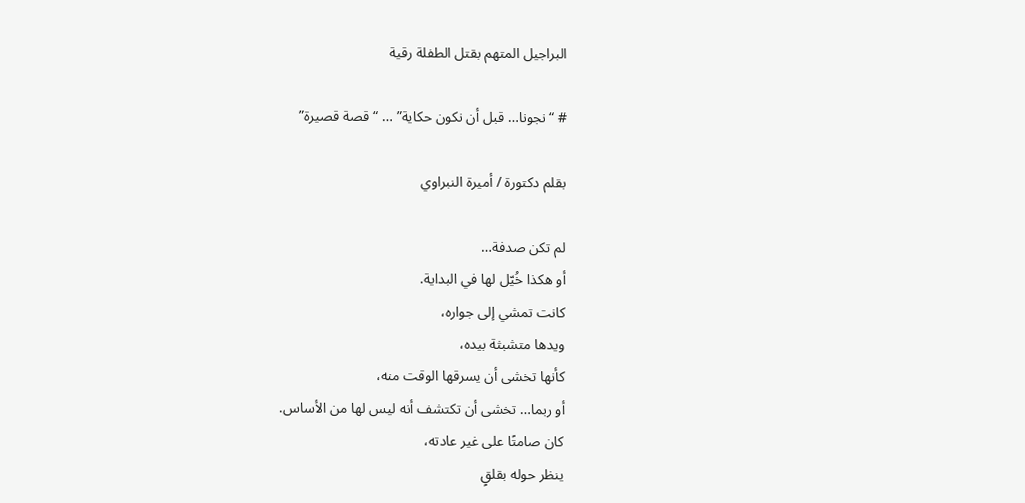البراجيل المتهم بقتل الطفلة رقية

# “نجونا… قبل أن نكون حكاية” … “قصة قصيرة”

بقلم دكتورة / أميرة النبراوي

لم تكن صدفة…
أو هكذا خُيّل لها في البداية.
كانت تمشي إلى جواره،
ويدها متشبثة بيده،
كأنها تخشى أن يسرقها الوقت منه،
أو ربما… تخشى أن تكتشف أنه ليس لها من الأساس.
كان صامتًا على غير عادته،
ينظر حوله بقلقٍ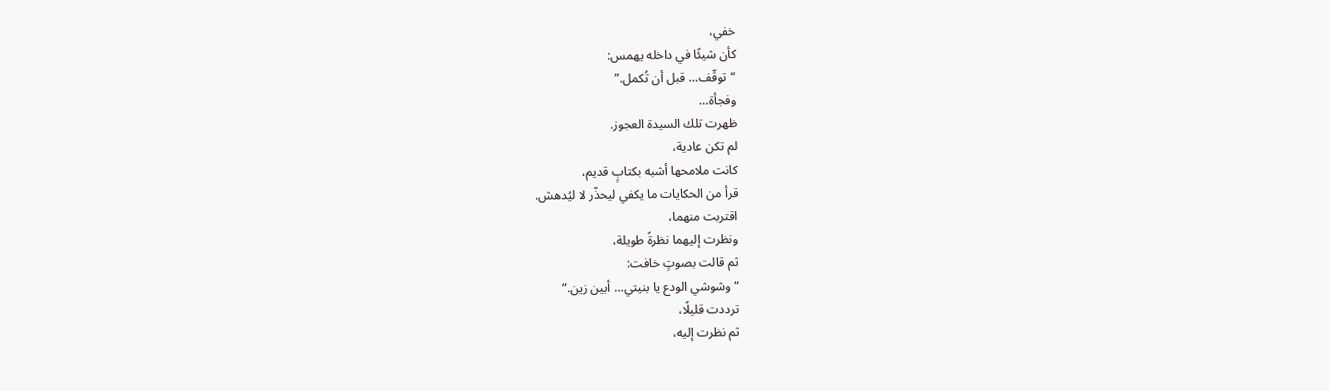خفي،
كأن شيئًا في داخله يهمس:
“توقّف… قبل أن تُكمل.”
وفجأة…
ظهرت تلك السيدة العجوز.
لم تكن عادية،
كانت ملامحها أشبه بكتابٍ قديم،
قرأ من الحكايات ما يكفي ليحذّر لا ليُدهش.
اقتربت منهما،
ونظرت إليهما نظرةً طويلة،
ثم قالت بصوتٍ خافت:
“وشوشي الودع يا بنيتي… أبين زين.”
ترددت قليلًا،
ثم نظرت إليه،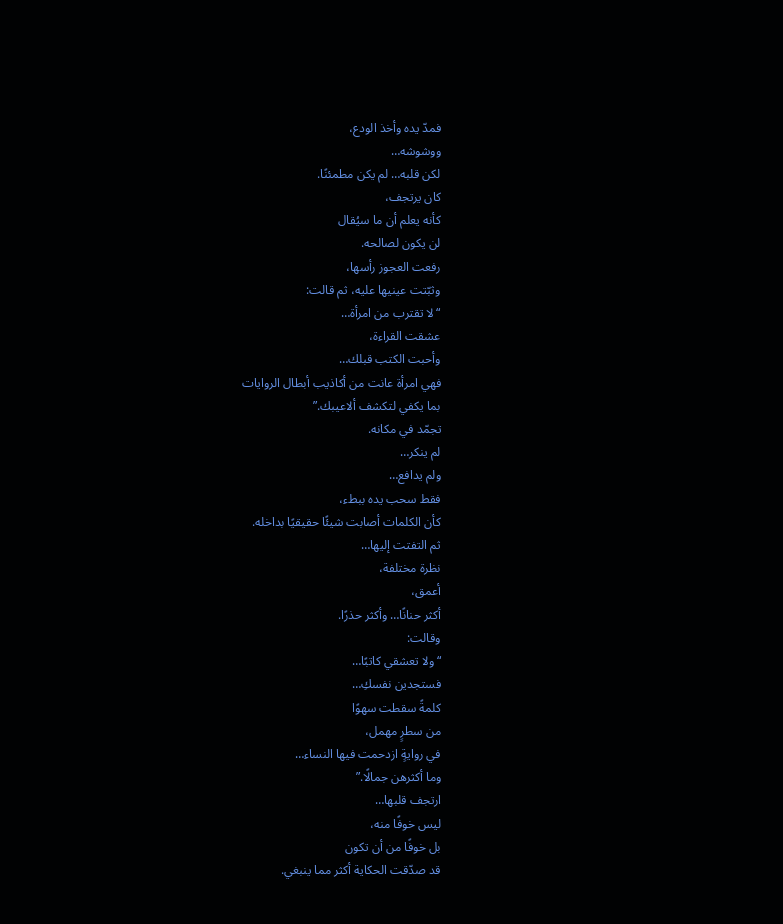فمدّ يده وأخذ الودع،
ووشوشه…
لكن قلبه… لم يكن مطمئنًا.
كان يرتجف،
كأنه يعلم أن ما سيُقال
لن يكون لصالحه.
رفعت العجوز رأسها،
وثبّتت عينيها عليه، ثم قالت:
“لا تقترب من امرأة…
عشقت القراءة،
وأحبت الكتب قبلك…
فهي امرأة عانت من أكاذيب أبطال الروايات
بما يكفي لتكشف ألاعيبك.”
تجمّد في مكانه.
لم ينكر…
ولم يدافع…
فقط سحب يده ببطء،
كأن الكلمات أصابت شيئًا حقيقيًا بداخله.
ثم التفتت إليها…
نظرة مختلفة،
أعمق،
أكثر حنانًا… وأكثر حذرًا.
وقالت:
“ولا تعشقي كاتبًا…
فستجدين نفسكِ…
كلمةً سقطت سهوًا
من سطرٍ مهمل،
في روايةٍ ازدحمت فيها النساء…
وما أكثرهن جمالًا.”
ارتجف قلبها…
ليس خوفًا منه،
بل خوفًا من أن تكون
قد صدّقت الحكاية أكثر مما ينبغي.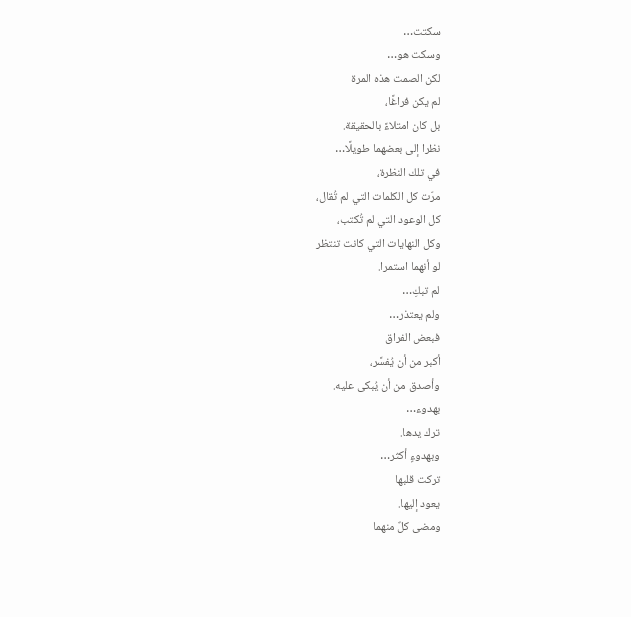سكتت…
وسكت هو…
لكن الصمت هذه المرة
لم يكن فراغًا،
بل كان امتلاءً بالحقيقة.
نظرا إلى بعضهما طويلًا…
في تلك النظرة،
مرّت كل الكلمات التي لم تُقال،
كل الوعود التي لم تُكتب،
وكل النهايات التي كانت تنتظر
لو أنهما استمرا.
لم تبكِ…
ولم يعتذر…
فبعض الفراق
أكبر من أن يُفسَّر،
وأصدق من أن يُبكى عليه.
بهدوء…
ترك يدها.
وبهدوءٍ أكثر…
تركت قلبها
يعود إليها.
ومضى كلٌ منهما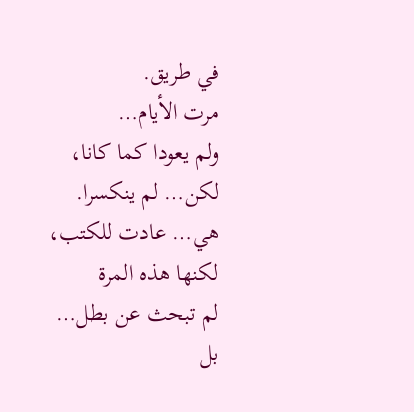في طريق.
مرت الأيام…
ولم يعودا كما كانا،
لكن… لم ينكسرا.
هي… عادت للكتب،
لكنها هذه المرة
لم تبحث عن بطل…
بل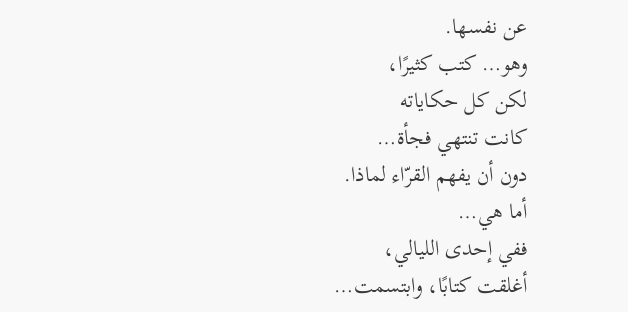عن نفسها.
وهو… كتب كثيرًا،
لكن كل حكاياته
كانت تنتهي فجأة…
دون أن يفهم القرّاء لماذا.
أما هي…
ففي إحدى الليالي،
أغلقت كتابًا، وابتسمت…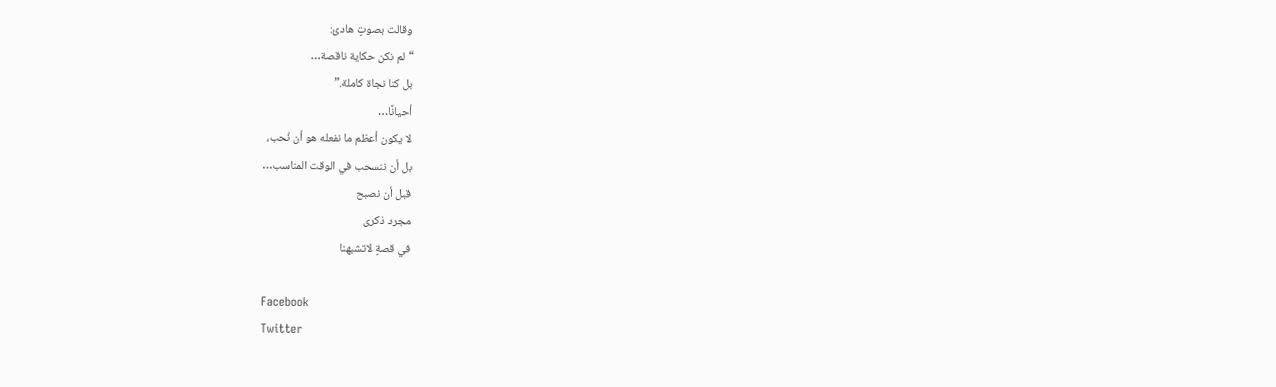وقالت بصوتٍ هادئ:
“لم نكن حكاية ناقصة…
بل كنا نجاة كاملة.”
أحيانًا…
لا يكون أعظم ما نفعله هو أن نُحب،
بل أن ننسحب في الوقت المناسب…
قبل أن نصبح
مجرد ذكرى
في قصةٍ لاتشبهنا

Facebook
Twitter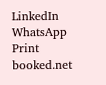LinkedIn
WhatsApp
Print
booked.net